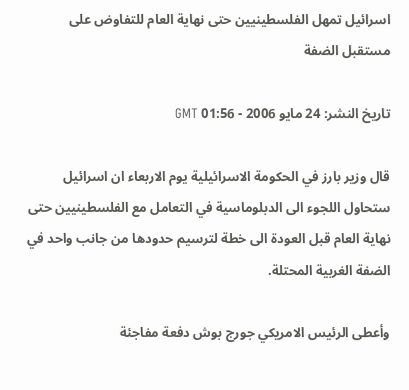اسرائيل تمهل الفلسطينيين حتى نهاية العام للتفاوض على مستقبل الضفة

تاريخ النشر: 24 مايو 2006 - 01:56 GMT

قال وزير بارز في الحكومة الاسرائيلية يوم الاربعاء ان اسرائيل ستحاول اللجوء الى الدبلوماسية في التعامل مع الفلسطينيين حتى نهاية العام قبل العودة الى خطة لترسيم حدودها من جانب واحد في الضفة الغربية المحتلة.

وأعطى الرئيس الامريكي جورج بوش دفعة مفاجئة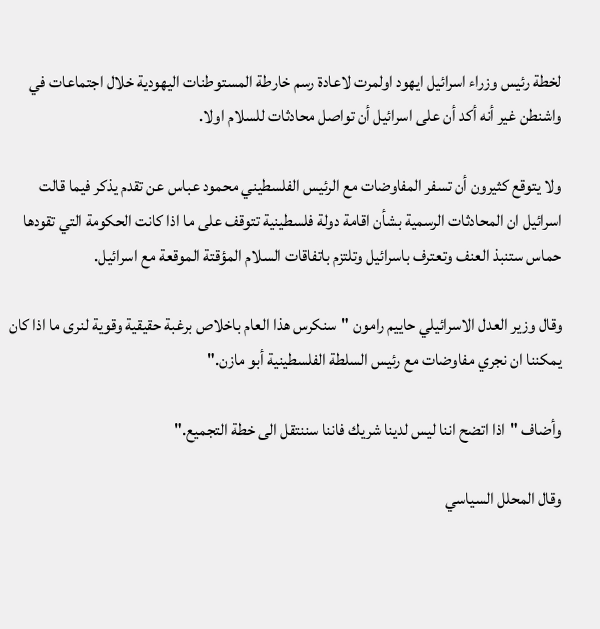لخطة رئيس وزراء اسرائيل ايهود اولمرت لاعادة رسم خارطة المستوطنات اليهودية خلال اجتماعات في واشنطن غير أنه أكد أن على اسرائيل أن تواصل محادثات للسلام اولا.

ولا يتوقع كثيرون أن تسفر المفاوضات مع الرئيس الفلسطيني محمود عباس عن تقدم يذكر فيما قالت اسرائيل ان المحادثات الرسمية بشأن اقامة دولة فلسطينية تتوقف على ما اذا كانت الحكومة التي تقودها حماس ستنبذ العنف وتعترف باسرائيل وتلتزم باتفاقات السلام المؤقتة الموقعة مع اسرائيل.

وقال وزير العدل الاسرائيلي حاييم رامون "سنكرس هذا العام باخلاص برغبة حقيقية وقوية لنرى ما اذا كان يمكننا ان نجري مفاوضات مع رئيس السلطة الفلسطينية أبو مازن."

وأضاف "اذا اتضح اننا ليس لدينا شريك فاننا سننتقل الى خطة التجميع."

وقال المحلل السياسي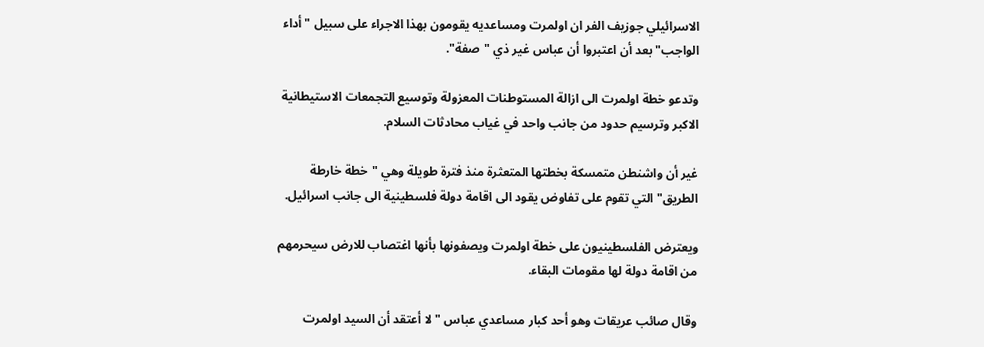الاسرائيلي جوزيف الفر ان اولمرت ومساعديه يقومون بهذا الاجراء على سبيل "أداء الواجب" بعد أن اعتبروا أن عباس غير ذي "صفة".

وتدعو خطة اولمرت الى ازالة المستوطنات المعزولة وتوسيع التجمعات الاستيطانية الاكبر وترسيم حدود من جانب واحد في غياب محادثات السلام.

غير أن واشنطن متمسكة بخطتها المتعثرة منذ فترة طويلة وهي "خطة خارطة الطريق" التي تقوم على تفاوض يقود الى اقامة دولة فلسطينية الى جانب اسرائيل.

ويعترض الفلسطينيون على خطة اولمرت ويصفونها بأنها اغتصاب للارض سيحرمهم من اقامة دولة لها مقومات البقاء.

وقال صائب عريقات وهو أحد كبار مساعدي عباس " لا أعتقد أن السيد اولمرت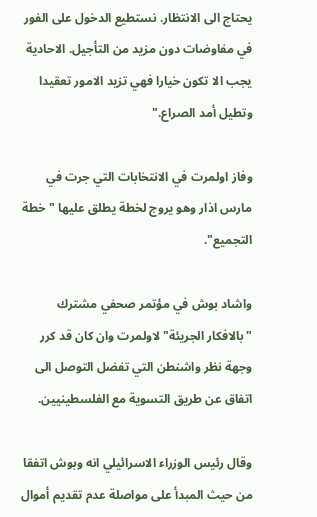يحتاج الى الانتظار. نستطيع الدخول على الفور في مفاوضات دون مزيد من التأجيل. الاحادية يجب الا تكون خيارا فهي تزيد الامور تعقيدا وتطيل أمد الصراع."

وفاز اولمرت في الانتخابات التي جرت في مارس اذار وهو يروج لخطة يطلق عليها "خطة التجميع".

واشاد بوش في مؤتمر صحفي مشترك "بالافكار الجريئة" لاولمرت وان كان قد كرر وجهة نظر واشنطن التي تفضل التوصل الى اتفاق عن طريق التسوية مع الفلسطينيين.

وقال رئيس الوزراء الاسرائيلي انه وبوش اتفقا من حيث المبدأ على مواصلة عدم تقديم أموال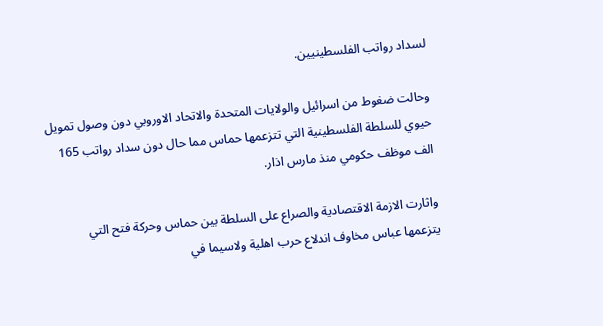لسداد رواتب الفلسطينيين.

وحالت ضغوط من اسرائيل والولايات المتحدة والاتحاد الاوروبي دون وصول تمويل حيوي للسلطة الفلسطينية التي تتزعمها حماس مما حال دون سداد رواتب 165 الف موظف حكومي منذ مارس اذار.

واثارت الازمة الاقتصادية والصراع على السلطة بين حماس وحركة فتح التي يتزعمها عباس مخاوف اندلاع حرب اهلية ولاسيما في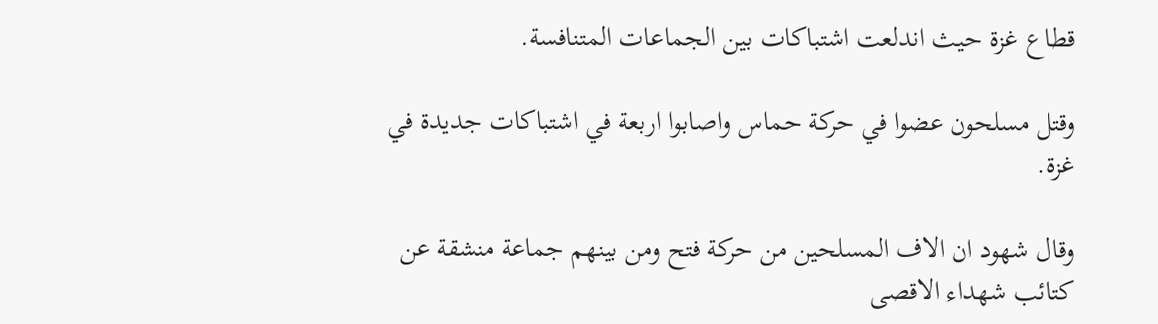قطاع غزة حيث اندلعت اشتباكات بين الجماعات المتنافسة.

وقتل مسلحون عضوا في حركة حماس واصابوا اربعة في اشتباكات جديدة في غزة.

وقال شهود ان الاف المسلحين من حركة فتح ومن بينهم جماعة منشقة عن كتائب شهداء الاقصى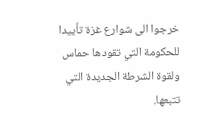خرجوا الى شوارع غزة تأييدا للحكومة التي تقودها حماس ولقوة الشرطة الجديدة التي تتبعها.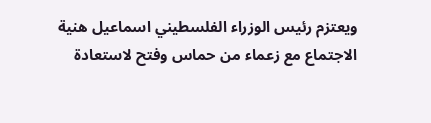ويعتزم رئيس الوزراء الفلسطيني اسماعيل هنية الاجتماع مع زعماء من حماس وفتح لاستعادة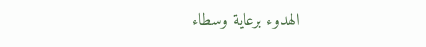الهدوء برعاية وسطاء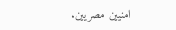امنيين مصريين.